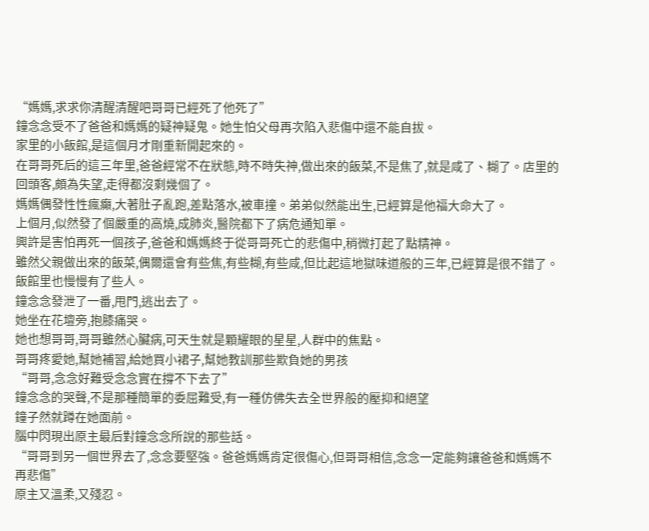“媽媽,求求你清醒清醒吧哥哥已經死了他死了”
鐘念念受不了爸爸和媽媽的疑神疑鬼。她生怕父母再次陷入悲傷中還不能自拔。
家里的小飯館,是這個月才剛重新開起來的。
在哥哥死后的這三年里,爸爸經常不在狀態,時不時失神,做出來的飯菜,不是焦了,就是咸了、糊了。店里的回頭客,頗為失望,走得都沒剩幾個了。
媽媽偶發性性瘋癲,大著肚子亂跑,差點落水,被車撞。弟弟似然能出生,已經算是他福大命大了。
上個月,似然發了個嚴重的高燒,成肺炎,醫院都下了病危通知單。
興許是害怕再死一個孩子,爸爸和媽媽終于從哥哥死亡的悲傷中,稍微打起了點精神。
雖然父親做出來的飯菜,偶爾還會有些焦,有些糊,有些咸,但比起這地獄味道般的三年,已經算是很不錯了。飯館里也慢慢有了些人。
鐘念念發泄了一番,甩門,逃出去了。
她坐在花壇旁,抱膝痛哭。
她也想哥哥,哥哥雖然心臟病,可天生就是顆耀眼的星星,人群中的焦點。
哥哥疼愛她,幫她補習,給她買小裙子,幫她教訓那些欺負她的男孩
“哥哥,念念好難受念念實在撐不下去了”
鐘念念的哭聲,不是那種簡單的委屈難受,有一種仿佛失去全世界般的壓抑和絕望
鐘子然就蹲在她面前。
腦中閃現出原主最后對鐘念念所說的那些話。
“哥哥到另一個世界去了,念念要堅強。爸爸媽媽肯定很傷心,但哥哥相信,念念一定能夠讓爸爸和媽媽不再悲傷”
原主又溫柔,又殘忍。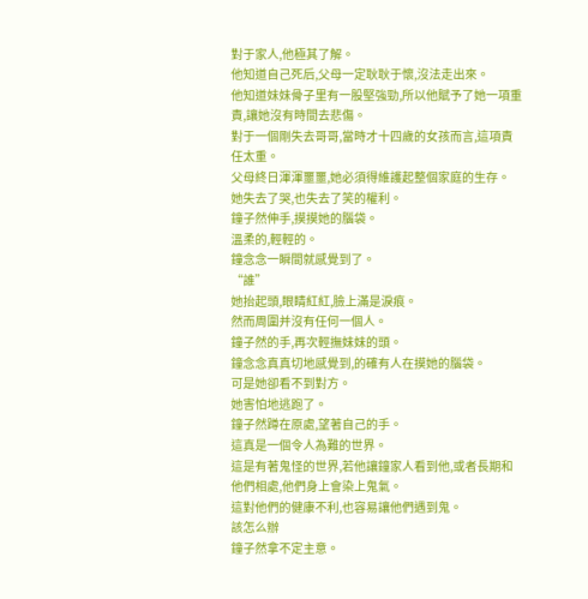對于家人,他極其了解。
他知道自己死后,父母一定耿耿于懷,沒法走出來。
他知道妹妹骨子里有一股堅強勁,所以他賦予了她一項重責,讓她沒有時間去悲傷。
對于一個剛失去哥哥,當時才十四歲的女孩而言,這項責任太重。
父母終日渾渾噩噩,她必須得維護起整個家庭的生存。
她失去了哭,也失去了笑的權利。
鐘子然伸手,摸摸她的腦袋。
溫柔的,輕輕的。
鐘念念一瞬間就感覺到了。
“誰”
她抬起頭,眼睛紅紅,臉上滿是淚痕。
然而周圍并沒有任何一個人。
鐘子然的手,再次輕撫妹妹的頭。
鐘念念真真切地感覺到,的確有人在摸她的腦袋。
可是她卻看不到對方。
她害怕地逃跑了。
鐘子然蹲在原處,望著自己的手。
這真是一個令人為難的世界。
這是有著鬼怪的世界,若他讓鐘家人看到他,或者長期和他們相處,他們身上會染上鬼氣。
這對他們的健康不利,也容易讓他們遇到鬼。
該怎么辦
鐘子然拿不定主意。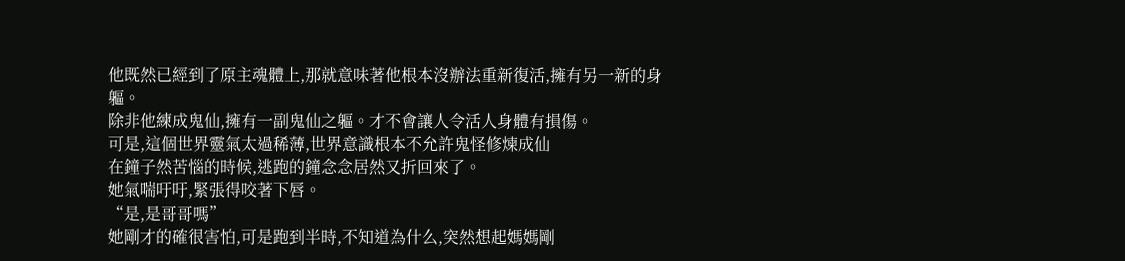他既然已經到了原主魂體上,那就意味著他根本沒辦法重新復活,擁有另一新的身軀。
除非他練成鬼仙,擁有一副鬼仙之軀。才不會讓人令活人身體有損傷。
可是,這個世界靈氣太過稀薄,世界意識根本不允許鬼怪修煉成仙
在鐘子然苦惱的時候,逃跑的鐘念念居然又折回來了。
她氣喘吁吁,緊張得咬著下唇。
“是,是哥哥嗎”
她剛才的確很害怕,可是跑到半時,不知道為什么,突然想起媽媽剛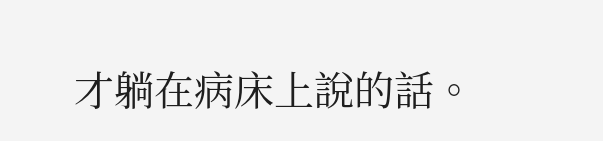才躺在病床上說的話。